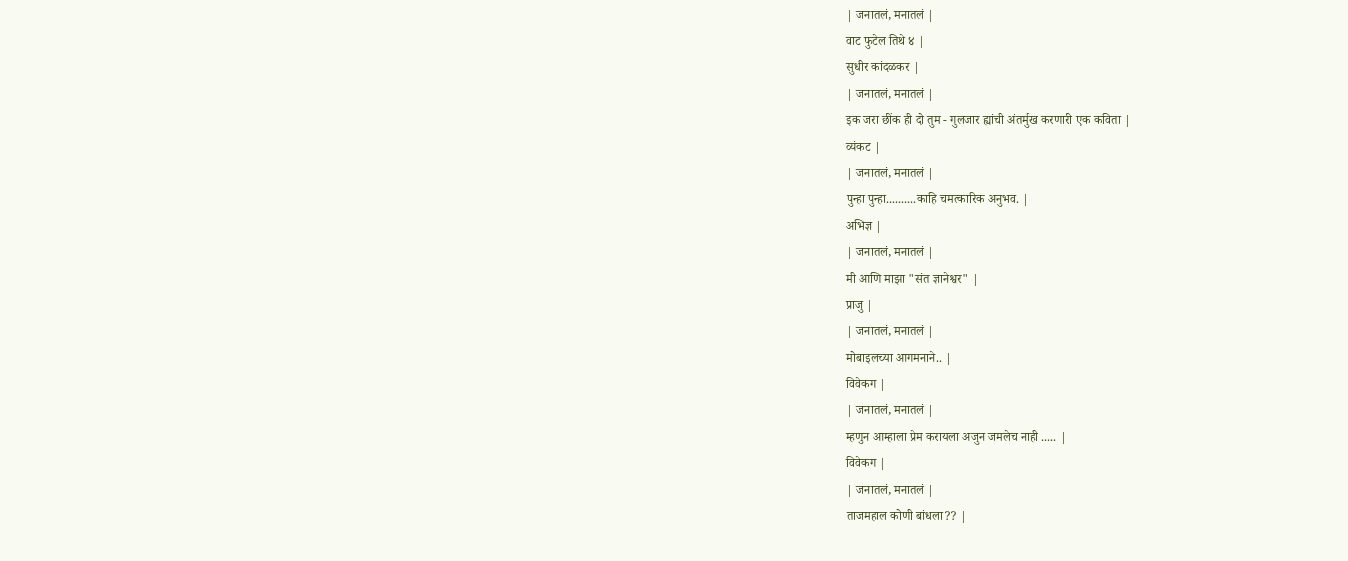| जनातलं, मनातलं |
वाट फुटेल तिथे ४ |
सुधीर कांदळकर |
| जनातलं, मनातलं |
इक जरा छींक ही दो तुम - गुलजार ह्यांची अंतर्मुख करणारी एक कविता |
व्यंकट |
| जनातलं, मनातलं |
पुन्हा पुन्हा..........काहि चमत्कारिक अनुभव. |
अभिज्ञ |
| जनातलं, मनातलं |
मी आणि माझा "संत ज्ञानेश्वर" |
प्राजु |
| जनातलं, मनातलं |
मोबाइलच्या आगमनाने.. |
विवेकग |
| जनातलं, मनातलं |
म्हणुन आम्हाला प्रेम करायला अजुन जमलेच नाही ..... |
विवेकग |
| जनातलं, मनातलं |
ताजमहाल कोणी बांधला?? |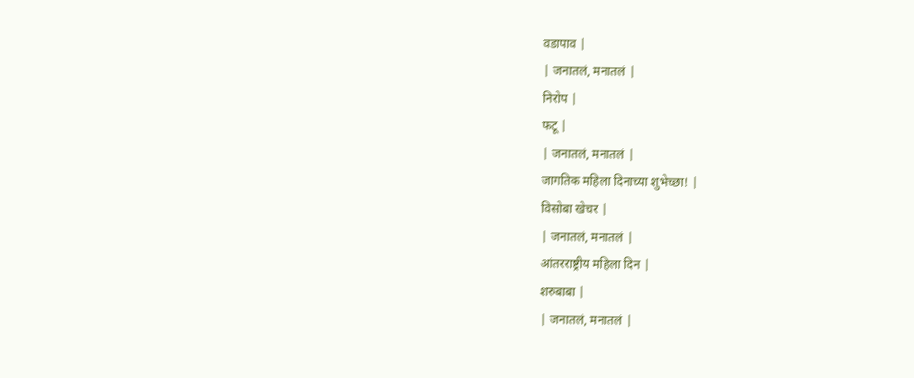वडापाव |
| जनातलं, मनातलं |
निरोप |
फटू |
| जनातलं, मनातलं |
जागतिक महिला दिनाच्या शुभेच्छा! |
विसोबा खेचर |
| जनातलं, मनातलं |
आंतरराष्ट्रीय महिला दिन |
शरुबाबा |
| जनातलं, मनातलं |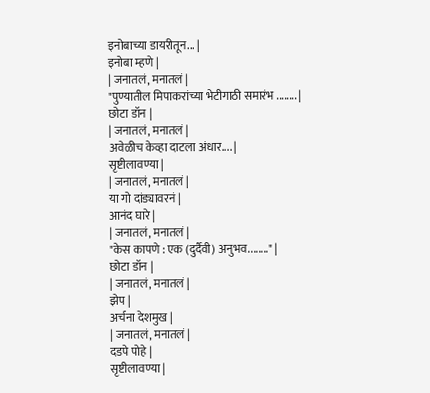इनोबाच्या डायरीतून... |
इनोबा म्हणे |
| जनातलं, मनातलं |
"पुण्यातील मिपाकरांच्या भेटीगाठी समारंभ ........ |
छोटा डॉन |
| जनातलं, मनातलं |
अवेळीच केव्हा दाटला अंधार.... |
सृष्टीलावण्या |
| जनातलं, मनातलं |
या गो दांड्यावरनं |
आनंद घारे |
| जनातलं, मनातलं |
"केस कापणे : एक (दुर्दैवी) अनुभव........" |
छोटा डॉन |
| जनातलं, मनातलं |
झेप |
अर्चना देशमुख |
| जनातलं, मनातलं |
दडपे पोहे |
सृष्टीलावण्या |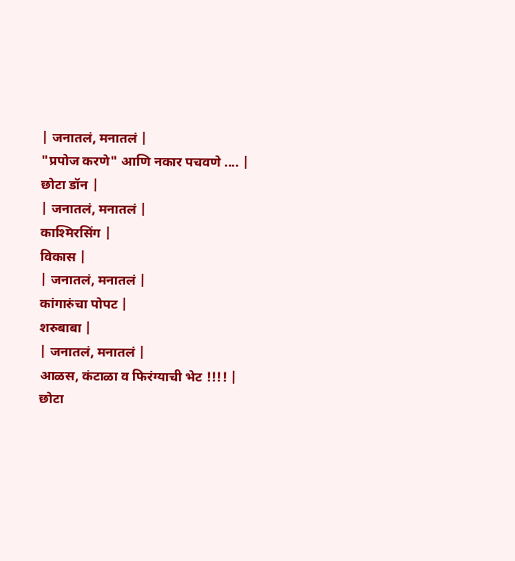| जनातलं, मनातलं |
"प्रपोज करणे" आणि नकार पचवणे .... |
छोटा डॉन |
| जनातलं, मनातलं |
काश्मिरसिंग |
विकास |
| जनातलं, मनातलं |
कांगारुंचा पोपट |
शरुबाबा |
| जनातलं, मनातलं |
आळस, कंटाळा व फिरंग्याची भेट !!!! |
छोटा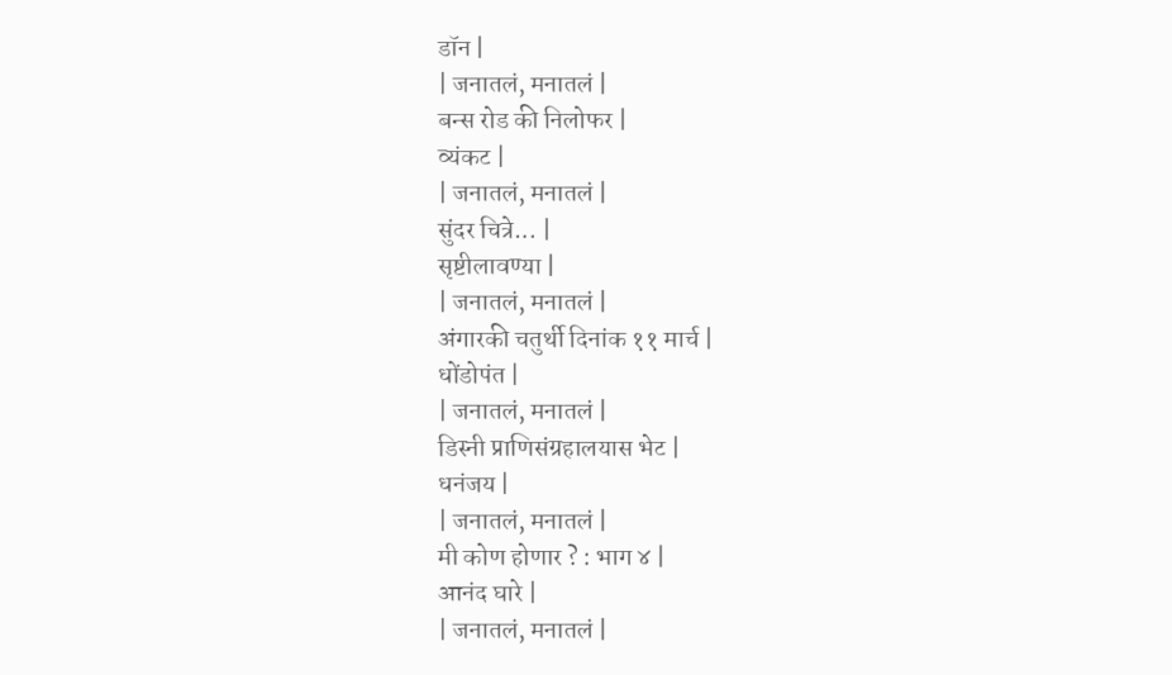डॉन |
| जनातलं, मनातलं |
बन्स रोड की निलोफर |
व्यंकट |
| जनातलं, मनातलं |
सुंदर चित्रे... |
सृष्टीलावण्या |
| जनातलं, मनातलं |
अंगारकी चतुर्थी दिनांक ११ मार्च |
धोंडोपंत |
| जनातलं, मनातलं |
डिस्नी प्राणिसंग्रहालयास भेट |
धनंजय |
| जनातलं, मनातलं |
मी कोण होणार ? : भाग ४ |
आनंद घारे |
| जनातलं, मनातलं |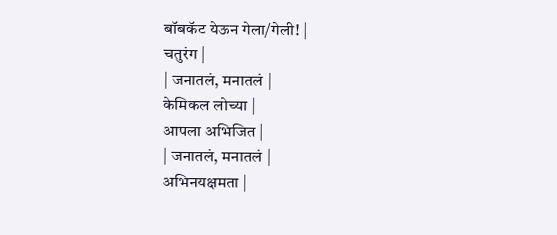बॉबकॅट येऊन गेला/गेली! |
चतुरंग |
| जनातलं, मनातलं |
केमिकल लोच्या |
आपला अभिजित |
| जनातलं, मनातलं |
अभिनयक्षमता |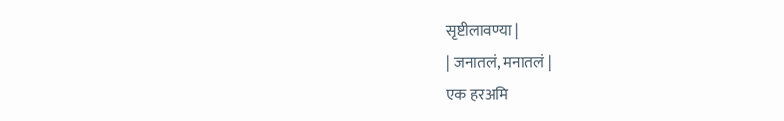सृष्टीलावण्या |
| जनातलं, मनातलं |
एक हरअमि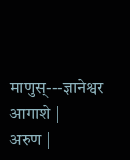माणुस्---ज्ञानेश्वर आगाशे |
अरुण |